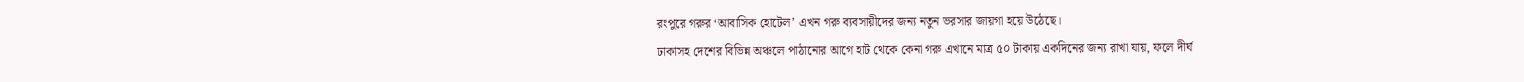রংপুরে গরুর ‘আবাসিক হোটেল’ এখন গরু ব্যবসায়ীদের জন্য নতুন ভরসার জায়গা হয়ে উঠেছে।
ঢাকাসহ দেশের বিভিন্ন অঞ্চলে পাঠানোর আগে হাট থেকে কেনা গরু এখানে মাত্র ৫০ টাকায় একদিনের জন্য রাখা যায়, ফলে দীর্ঘ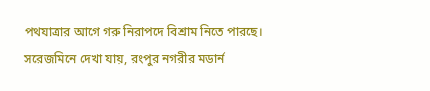পথযাত্রার আগে গরু নিরাপদে বিশ্রাম নিতে পারছে।
সরেজমিনে দেখা যায়, রংপুর নগরীর মডার্ন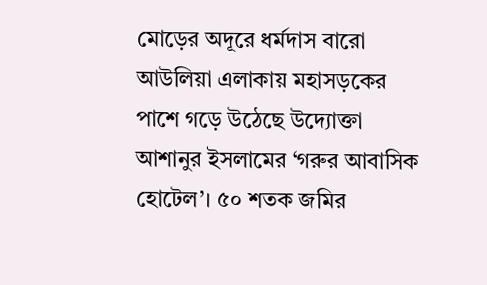মোড়ের অদূরে ধর্মদাস বারো আউলিয়া এলাকায় মহাসড়কের পাশে গড়ে উঠেছে উদ্যোক্তা আশানুর ইসলামের ‘গরুর আবাসিক হোটেল’। ৫০ শতক জমির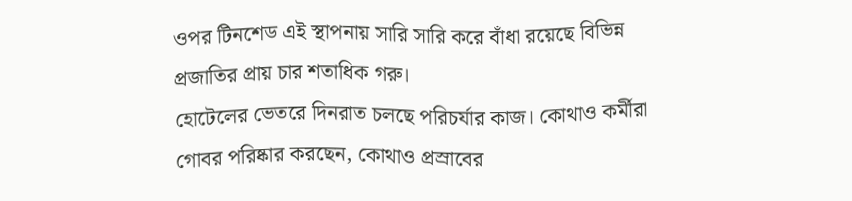ওপর টিনশেড এই স্থাপনায় সারি সারি করে বাঁধা রয়েছে বিভিন্ন প্রজাতির প্রায় চার শতাধিক গরু।
হোটেলের ভেতরে দিনরাত চলছে পরিচর্যার কাজ। কোথাও কর্মীরা গোবর পরিষ্কার করছেন, কোথাও প্রস্রাবের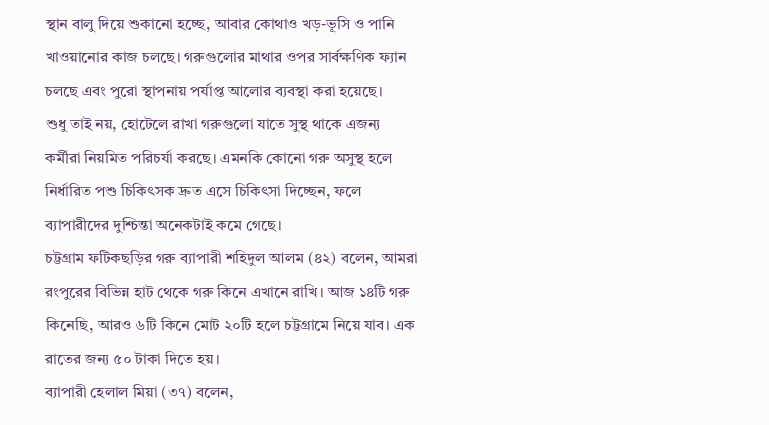স্থান বালু দিয়ে শুকানো হচ্ছে, আবার কোথাও খড়-ভূসি ও পানি খাওয়ানোর কাজ চলছে। গরুগুলোর মাথার ওপর সার্বক্ষণিক ফ্যান চলছে এবং পুরো স্থাপনায় পর্যাপ্ত আলোর ব্যবস্থা করা হয়েছে।
শুধু তাই নয়, হোটেলে রাখা গরুগুলো যাতে সুস্থ থাকে এজন্য কর্মীরা নিয়মিত পরিচর্যা করছে। এমনকি কোনো গরু অসুস্থ হলে নির্ধারিত পশু চিকিৎসক দ্রুত এসে চিকিৎসা দিচ্ছেন, ফলে ব্যাপারীদের দুশ্চিন্তা অনেকটাই কমে গেছে।
চট্টগ্রাম ফটিকছড়ির গরু ব্যাপারী শহিদুল আলম (৪২) বলেন, আমরা রংপুরের বিভিন্ন হাট থেকে গরু কিনে এখানে রাখি। আজ ১৪টি গরু কিনেছি, আরও ৬টি কিনে মোট ২০টি হলে চট্টগ্রামে নিয়ে যাব। এক রাতের জন্য ৫০ টাকা দিতে হয়।
ব্যাপারী হেলাল মিয়া (৩৭) বলেন,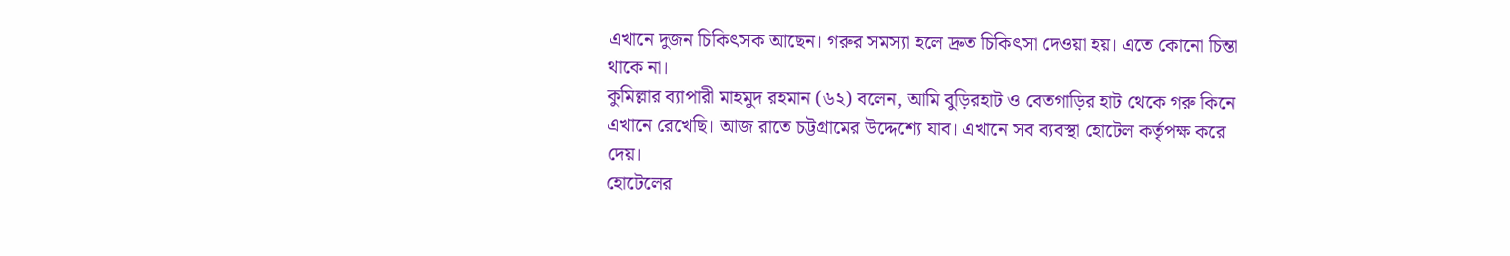এখানে দুজন চিকিৎসক আছেন। গরুর সমস্যা হলে দ্রুত চিকিৎসা দেওয়া হয়। এতে কোনো চিন্তা থাকে না।
কুমিল্লার ব্যাপারী মাহমুদ রহমান (৬২) বলেন, আমি বুড়িরহাট ও বেতগাড়ির হাট থেকে গরু কিনে এখানে রেখেছি। আজ রাতে চট্টগ্রামের উদ্দেশ্যে যাব। এখানে সব ব্যবস্থা হোটেল কর্তৃপক্ষ করে দেয়।
হোটেলের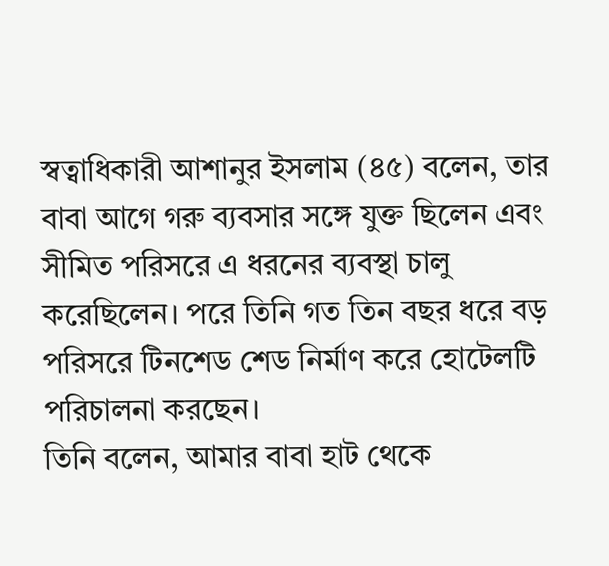স্বত্বাধিকারী আশানুর ইসলাম (৪৫) বলেন, তার বাবা আগে গরু ব্যবসার সঙ্গে যুক্ত ছিলেন এবং সীমিত পরিসরে এ ধরনের ব্যবস্থা চালু করেছিলেন। পরে তিনি গত তিন বছর ধরে বড় পরিসরে টিনশেড শেড নির্মাণ করে হোটেলটি পরিচালনা করছেন।
তিনি বলেন, আমার বাবা হাট থেকে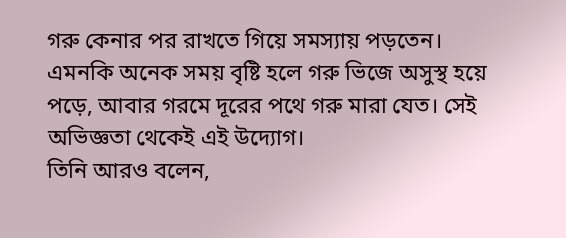গরু কেনার পর রাখতে গিয়ে সমস্যায় পড়তেন। এমনকি অনেক সময় বৃষ্টি হলে গরু ভিজে অসুস্থ হয়ে পড়ে, আবার গরমে দূরের পথে গরু মারা যেত। সেই অভিজ্ঞতা থেকেই এই উদ্যোগ।
তিনি আরও বলেন,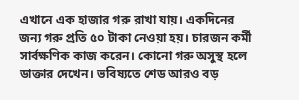এখানে এক হাজার গরু রাখা যায়। একদিনের জন্য গরু প্রতি ৫০ টাকা নেওয়া হয়। চারজন কর্মী সার্বক্ষণিক কাজ করেন। কোনো গরু অসুস্থ হলে ডাক্তার দেখেন। ভবিষ্যতে শেড আরও বড়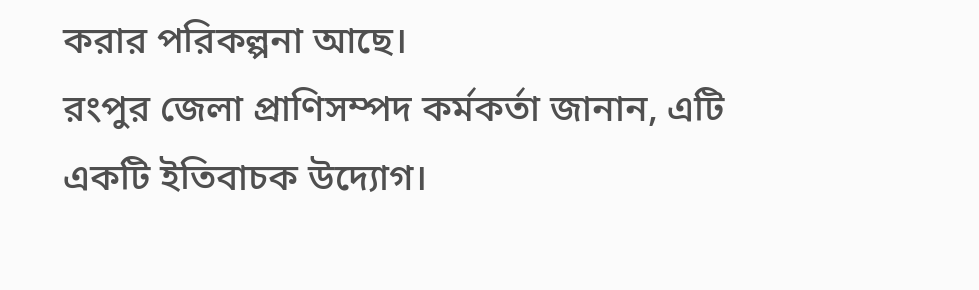করার পরিকল্পনা আছে।
রংপুর জেলা প্রাণিসম্পদ কর্মকর্তা জানান, এটি একটি ইতিবাচক উদ্যোগ।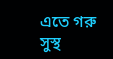এতে গরু সুস্থ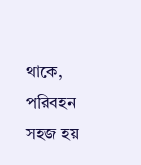থাকে, পরিবহন সহজ হয়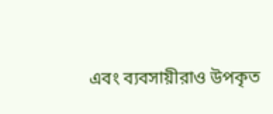এবং ব্যবসায়ীরাও উপকৃত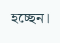হচ্ছেন।